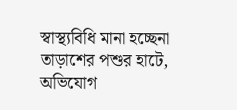স্বাস্থ্যবিধি মানা হচ্ছেনা তাড়াশের পশুর হাটে, অভিযোগ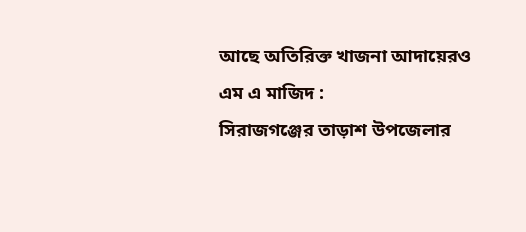আছে অতিরিক্ত খাজনা আদায়েরও
এম এ মাজিদ :
সিরাজগঞ্জের তাড়াশ উপজেলার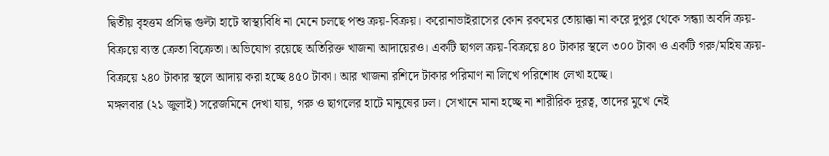দ্বিতীয় বৃহত্তম প্রসিদ্ধ গুল্টা হাটে স্বাস্থ্যবিধি না মেনে চলছে পশু ক্রয়-বিক্রয়। করোনাভাইরাসের কোন রকমের তোয়াক্কা না করে দুপুর থেকে সন্ধ্যা অবদি ক্রয়-বিক্রয়ে ব্যস্ত ক্রেতা বিক্রেতা। অভিযোগ রয়েছে অতিরিক্ত খাজনা আদায়েরও। একটি ছাগল ক্রয়-বিক্রয়ে ৪০ টাকার স্থলে ৩০০ টাকা ও একটি গরু/মহিষ ক্রয়-বিক্রয়ে ২৪০ টাকার স্থলে আদায় করা হচ্ছে ৪৫০ টাকা। আর খাজনা রশিদে টাকার পরিমাণ না লিখে পরিশোধ লেখা হচ্ছে।
মঙ্গলবার (২১ জুলাই) সরেজমিনে দেখা যায়, গরু ও ছাগলের হাটে মানুষের ঢল। সেখানে মানা হচ্ছে না শারীরিক দূরত্ব, তাদের মুখে নেই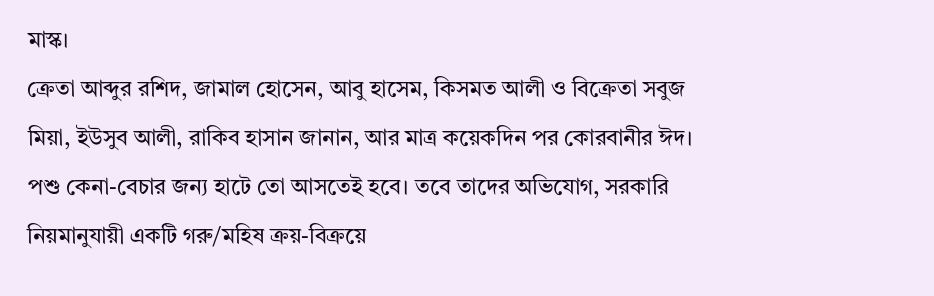মাস্ক।
ক্রেতা আব্দুর রশিদ, জামাল হোসেন, আবু হাসেম, কিসমত আলী ও বিক্রেতা সবুজ মিয়া, ইউসুব আলী, রাকিব হাসান জানান, আর মাত্র কয়েকদিন পর কোরবানীর ঈদ। পশু কেনা-বেচার জন্য হাটে তো আসতেই হবে। তবে তাদের অভিযোগ, সরকারি নিয়মানুযায়ী একটি গরু/মহিষ ক্রয়-বিক্রয়ে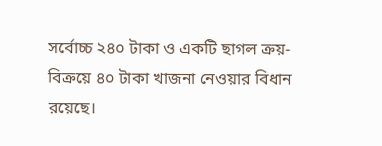সর্বোচ্চ ২৪০ টাকা ও একটি ছাগল ক্রয়-বিক্রয়ে ৪০ টাকা খাজনা নেওয়ার বিধান রয়েছে।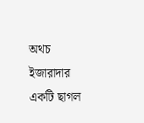অথচ ইজারাদার একটি ছাগল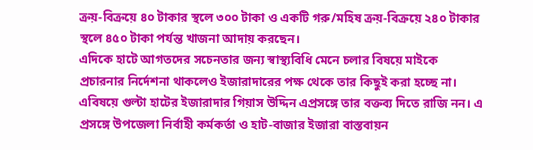ক্রয়-বিক্রয়ে ৪০ টাকার স্থলে ৩০০ টাকা ও একটি গরু/মহিষ ক্রয়-বিক্রয়ে ২৪০ টাকার স্থলে ৪৫০ টাকা পর্যন্ত খাজনা আদায় করছেন।
এদিকে হাটে আগতদের সচেনতার জন্য স্বাস্থ্যবিধি মেনে চলার বিষয়ে মাইকে প্রচারনার নির্দেশনা থাকলেও ইজারাদারের পক্ষ থেকে তার কিছুই করা হচ্ছে না।
এবিষয়ে গুল্টা হাটের ইজারাদার গিয়াস উদ্দিন এপ্রসঙ্গে তার বক্তব্য দিতে রাজি নন। এ প্রসঙ্গে উপজেলা নির্বাহী কর্মকর্তা ও হাট-বাজার ইজারা বাস্তবায়ন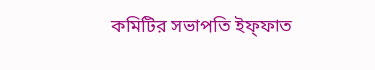কমিটির সভাপতি ইফ্ফাত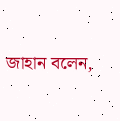জাহান বলেন,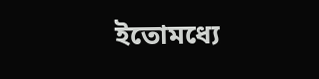ইতোমধ্যে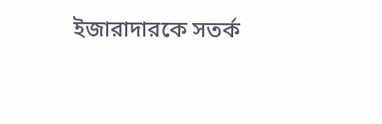ইজারাদারকে সতর্ক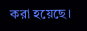করা হয়েছে।